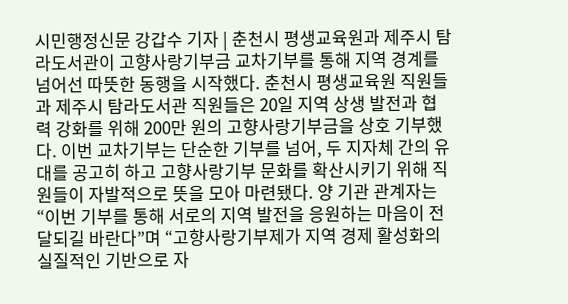시민행정신문 강갑수 기자 | 춘천시 평생교육원과 제주시 탐라도서관이 고향사랑기부금 교차기부를 통해 지역 경계를 넘어선 따뜻한 동행을 시작했다. 춘천시 평생교육원 직원들과 제주시 탐라도서관 직원들은 20일 지역 상생 발전과 협력 강화를 위해 200만 원의 고향사랑기부금을 상호 기부했다. 이번 교차기부는 단순한 기부를 넘어, 두 지자체 간의 유대를 공고히 하고 고향사랑기부 문화를 확산시키기 위해 직원들이 자발적으로 뜻을 모아 마련됐다. 양 기관 관계자는 “이번 기부를 통해 서로의 지역 발전을 응원하는 마음이 전달되길 바란다”며 “고향사랑기부제가 지역 경제 활성화의 실질적인 기반으로 자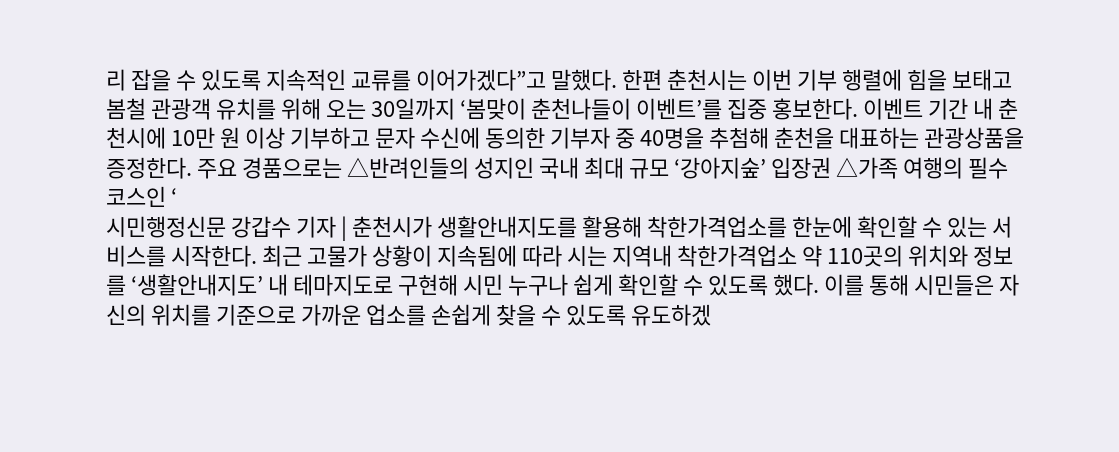리 잡을 수 있도록 지속적인 교류를 이어가겠다”고 말했다. 한편 춘천시는 이번 기부 행렬에 힘을 보태고 봄철 관광객 유치를 위해 오는 30일까지 ‘봄맞이 춘천나들이 이벤트’를 집중 홍보한다. 이벤트 기간 내 춘천시에 10만 원 이상 기부하고 문자 수신에 동의한 기부자 중 40명을 추첨해 춘천을 대표하는 관광상품을 증정한다. 주요 경품으로는 △반려인들의 성지인 국내 최대 규모 ‘강아지숲’ 입장권 △가족 여행의 필수 코스인 ‘
시민행정신문 강갑수 기자 | 춘천시가 생활안내지도를 활용해 착한가격업소를 한눈에 확인할 수 있는 서비스를 시작한다. 최근 고물가 상황이 지속됨에 따라 시는 지역내 착한가격업소 약 110곳의 위치와 정보를 ‘생활안내지도’ 내 테마지도로 구현해 시민 누구나 쉽게 확인할 수 있도록 했다. 이를 통해 시민들은 자신의 위치를 기준으로 가까운 업소를 손쉽게 찾을 수 있도록 유도하겠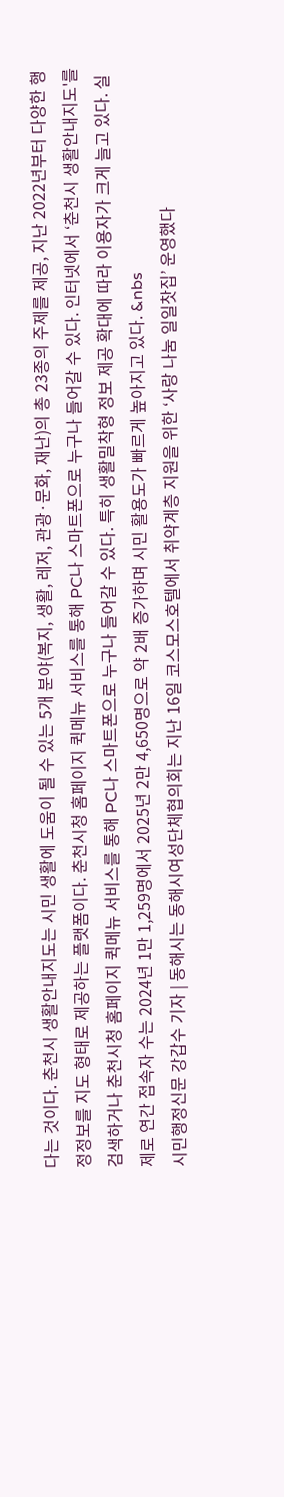다는 것이다. 춘천시 생활안내지도는 시민 생활에 도움이 될 수 있는 5개 분야(복지, 생활, 레저, 관광·문화, 재난)의 총 23종의 주제를 제공, 지난 2022년부터 다양한 행정정보를 지도 형태로 제공하는 플랫폼이다. 춘천시청 홈페이지 퀵메뉴 서비스를 통해 PC나 스마트폰으로 누구나 들어갈 수 있다. 인터넷에서 ‘춘천시 생활안내지도'를 검색하거나 춘천시청 홈페이지 퀵메뉴 서비스를 통해 PC나 스마트폰으로 누구나 들어갈 수 있다. 특히 생활밀착형 정보 제공 확대에 따라 이용자가 크게 늘고 있다. 실제로 연간 접속자 수는 2024년 1만 1,259명에서 2025년 2만 4,650명으로 약 2배 증가하며 시민 활용도가 빠르게 높아지고 있다. &nbs
시민행정신문 강갑수 기자 | 동해시는 동해시여성단체협의회는 지난 16일 코스모스호텔에서 취약계층 지원을 위한 ‘사랑 나눔 일일찻집’ 운영했다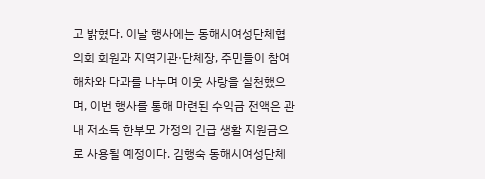고 밝혔다. 이날 행사에는 동해시여성단체협의회 회원과 지역기관·단체장, 주민들이 참여해차와 다과를 나누며 이웃 사랑을 실천했으며, 이번 행사를 통해 마련된 수익금 전액은 관내 저소득 한부모 가정의 긴급 생활 지원금으로 사용될 예정이다. 김행숙 동해시여성단체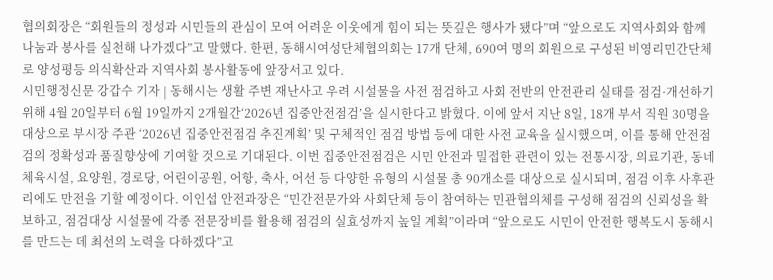협의회장은 “회원들의 정성과 시민들의 관심이 모여 어려운 이웃에게 힘이 되는 뜻깊은 행사가 됐다”며 “앞으로도 지역사회와 함께 나눔과 봉사를 실천해 나가겠다”고 말했다. 한편, 동해시여성단체협의회는 17개 단체, 690여 명의 회원으로 구성된 비영리민간단체로 양성평등 의식확산과 지역사회 봉사활동에 앞장서고 있다.
시민행정신문 강갑수 기자 | 동해시는 생활 주변 재난사고 우려 시설물을 사전 점검하고 사회 전반의 안전관리 실태를 점검·개선하기 위해 4월 20일부터 6월 19일까지 2개월간‘2026년 집중안전점검’을 실시한다고 밝혔다. 이에 앞서 지난 8일, 18개 부서 직원 30명을 대상으로 부시장 주관 ‘2026년 집중안전점검 추진계획’ 및 구체적인 점검 방법 등에 대한 사전 교육을 실시했으며, 이를 통해 안전점검의 정확성과 품질향상에 기여할 것으로 기대된다. 이번 집중안전점검은 시민 안전과 밀접한 관련이 있는 전통시장, 의료기관, 동네 체육시설, 요양원, 경로당, 어린이공원, 어항, 축사, 어선 등 다양한 유형의 시설물 총 90개소를 대상으로 실시되며, 점검 이후 사후관리에도 만전을 기할 예정이다. 이인섭 안전과장은 “민간전문가와 사회단체 등이 참여하는 민관협의체를 구성해 점검의 신뢰성을 확보하고, 점검대상 시설물에 각종 전문장비를 활용해 점검의 실효성까지 높일 계획”이라며 “앞으로도 시민이 안전한 행복도시 동해시를 만드는 데 최선의 노력을 다하겠다”고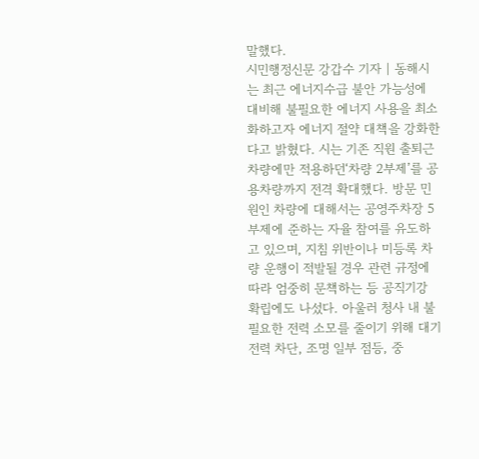말했다.
시민행정신문 강갑수 기자 | 동해시는 최근 에너지수급 불안 가능성에 대비해 불필요한 에너지 사용을 최소화하고자 에너지 절약 대책을 강화한다고 밝혔다. 시는 기존 직원 출퇴근 차량에만 적용하던‘차량 2부제’를 공용차량까지 전격 확대했다. 방문 민원인 차량에 대해서는 공영주차장 5부제에 준하는 자율 참여를 유도하고 있으며, 지침 위반이나 미등록 차량 운행이 적발될 경우 관련 규정에 따라 엄중히 문책하는 등 공직기강 확립에도 나섰다. 아울러 청사 내 불필요한 전력 소모를 줄이기 위해 대기전력 차단, 조명 일부 점등, 중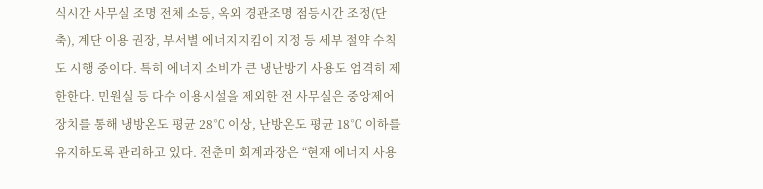식시간 사무실 조명 전체 소등, 옥외 경관조명 점등시간 조정(단축), 계단 이용 권장, 부서별 에너지지킴이 지정 등 세부 절약 수칙도 시행 중이다. 특히 에너지 소비가 큰 냉난방기 사용도 엄격히 제한한다. 민원실 등 다수 이용시설을 제외한 전 사무실은 중앙제어장치를 통해 냉방온도 평균 28℃ 이상, 난방온도 평균 18℃ 이하를 유지하도록 관리하고 있다. 전춘미 회계과장은 “현재 에너지 사용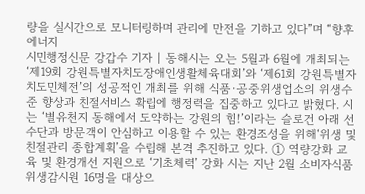량을 실시간으로 모니터링하며 관리에 만전을 기하고 있다”며 “향후 에너지
시민행정신문 강갑수 기자 | 동해시는 오는 5월과 6월에 개최되는 ‘제19회 강원특별자치도장애인생활체육대회’와 ‘제61회 강원특별자치도민체전’의 성공적인 개최를 위해 식품·공중위생업소의 위생수준 향상과 친절서비스 확립에 행정력을 집중하고 있다고 밝혔다. 시는 ‘별유천지 동해에서 도약하는 강원의 힘!’이라는 슬로건 아래 선수단과 방문객이 안심하고 이용할 수 있는 환경조성을 위해‘위생 및 친절관리 종합계획’을 수립해 본격 추진하고 있다. ① 역량강화 교육 및 환경개선 지원으로 ‘기초체력’ 강화 시는 지난 2월 소비자식품위생감시원 16명을 대상으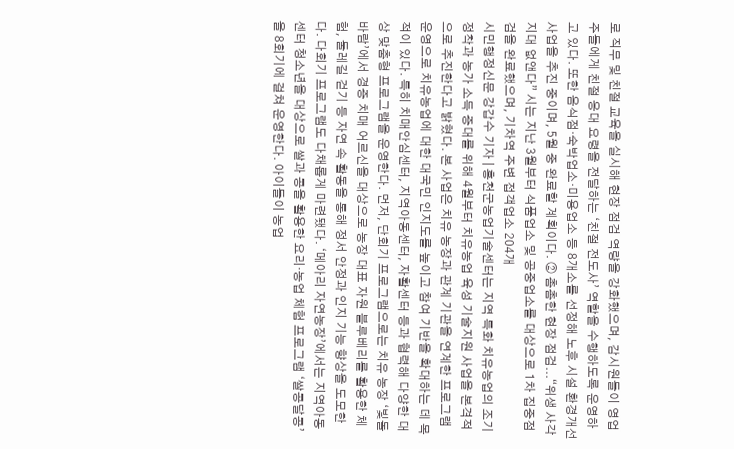로 직무 및 친절 교육을 실시해 현장 점검 역량을 강화했으며, 감시원들이 영업주들에게 친절 응대 요령을 전달하는 ‘친절 전도사’ 역할을 수행하도록 운영하고 있다. 또한 음식점·숙박업소·미용업소 등 8개소를 선정해 노후 시설 환경개선 사업을 추진 중이며, 5월 중 완료할 계획이다. ② 촘촘한 현장 점검...“위생 사각지대 없앤다” 시는 지난 3월부터 식품업소 및 공중업소를 대상으로 1차 집중점검을 완료했으며, 기차역 주변 접객업소 204개
시민행정신문 강갑수 기자 | 홍천군농업기술센터는 지역 특화 치유농업의 조기 정착과 농가 소득 증대를 위해 4월부터 치유농업 육성 기술지원 사업을 본격적으로 추진한다고 밝혔다. 본 사업은 치유 농장과 관계 기관을 연계한 프로그램 운영으로 치유농업에 대한 대국민 인지도를 높이고 참여 기반을 확대하는 데 목적이 있다. 특히 치매안심센터, 지역아동센터, 자활센터 등과 협력해 다양한 대상 맞춤형 프로그램을 운영한다. 먼저, 단회기 프로그램으로는 치유 농장 ‘빛돌 바람’에서 경증 치매 어르신을 대상으로 농장 대표 자원 블루베리를 활용한 체험, 둘레길 걷기 등 자연 속 활동을 통해 정서 안정과 인지 기능 향상을 도모한다. 다회기 프로그램도 다채롭게 마련됐다. ‘메아리 자연농장’에서는 지역아동센터 청소년을 대상으로 쌀과 콩을 활용한 요리·농업 체험 프로그램 ‘쌀콩달콩’을 8회기에 걸쳐 운영한다. 아이들이 농업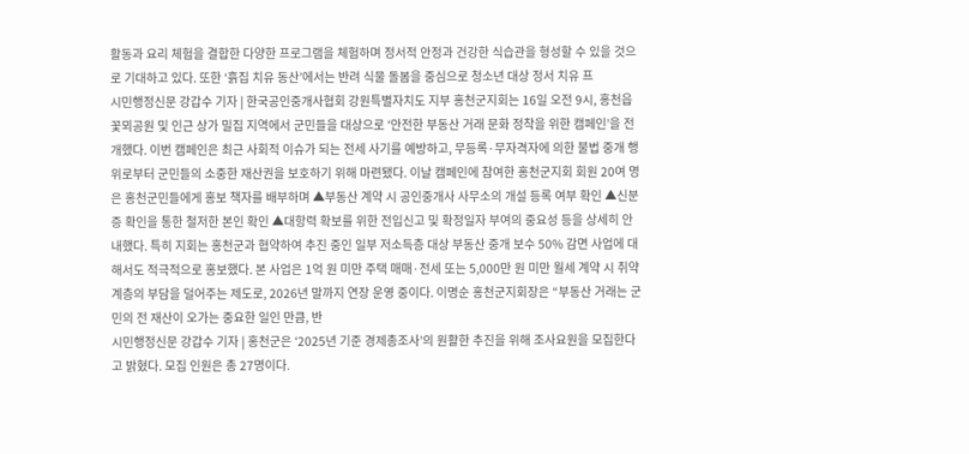활동과 요리 체험을 결합한 다양한 프로그램을 체험하며 정서적 안정과 건강한 식습관을 형성할 수 있을 것으로 기대하고 있다. 또한 ‘흙집 치유 동산’에서는 반려 식물 돌봄을 중심으로 청소년 대상 정서 치유 프
시민행정신문 강갑수 기자 | 한국공인중개사협회 강원특별자치도 지부 홍천군지회는 16일 오전 9시, 홍천읍 꽃뫼공원 및 인근 상가 밀집 지역에서 군민들을 대상으로 ‘안전한 부동산 거래 문화 정착을 위한 캠페인’을 전개했다. 이번 캠페인은 최근 사회적 이슈가 되는 전세 사기를 예방하고, 무등록·무자격자에 의한 불법 중개 행위로부터 군민들의 소중한 재산권을 보호하기 위해 마련됐다. 이날 캠페인에 참여한 홍천군지회 회원 20여 명은 홍천군민들에게 홍보 책자를 배부하며 ▲부동산 계약 시 공인중개사 사무소의 개설 등록 여부 확인 ▲신분증 확인을 통한 철저한 본인 확인 ▲대항력 확보를 위한 전입신고 및 확정일자 부여의 중요성 등을 상세히 안내했다. 특히 지회는 홍천군과 협약하여 추진 중인 일부 저소득층 대상 부동산 중개 보수 50% 감면 사업에 대해서도 적극적으로 홍보했다. 본 사업은 1억 원 미만 주택 매매·전세 또는 5,000만 원 미만 월세 계약 시 취약계층의 부담을 덜어주는 제도로, 2026년 말까지 연장 운영 중이다. 이명순 홍천군지회장은 “부동산 거래는 군민의 전 재산이 오가는 중요한 일인 만큼, 반
시민행정신문 강갑수 기자 | 홍천군은 ‘2025년 기준 경제총조사’의 원활한 추진을 위해 조사요원을 모집한다고 밝혔다. 모집 인원은 총 27명이다.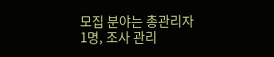모집 분야는 총관리자 1명, 조사 관리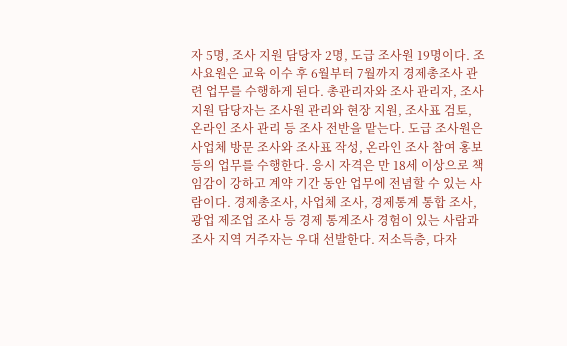자 5명, 조사 지원 담당자 2명, 도급 조사원 19명이다. 조사요원은 교육 이수 후 6월부터 7월까지 경제총조사 관련 업무를 수행하게 된다. 총관리자와 조사 관리자, 조사 지원 담당자는 조사원 관리와 현장 지원, 조사표 검토, 온라인 조사 관리 등 조사 전반을 맡는다. 도급 조사원은 사업체 방문 조사와 조사표 작성, 온라인 조사 참여 홍보 등의 업무를 수행한다. 응시 자격은 만 18세 이상으로 책임감이 강하고 계약 기간 동안 업무에 전념할 수 있는 사람이다. 경제총조사, 사업체 조사, 경제통계 통합 조사, 광업 제조업 조사 등 경제 통계조사 경험이 있는 사람과 조사 지역 거주자는 우대 선발한다. 저소득층, 다자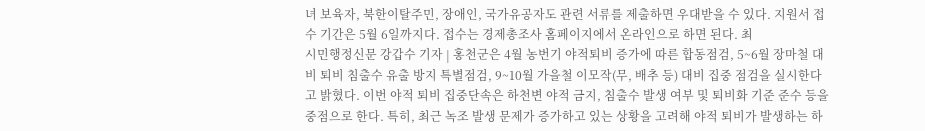녀 보육자, 북한이탈주민, 장애인, 국가유공자도 관련 서류를 제출하면 우대받을 수 있다. 지원서 접수 기간은 5월 6일까지다. 접수는 경제총조사 홈페이지에서 온라인으로 하면 된다. 최
시민행정신문 강갑수 기자 | 홍천군은 4월 농번기 야적퇴비 증가에 따른 합동점검, 5~6월 장마철 대비 퇴비 침출수 유출 방지 특별점검, 9~10월 가을철 이모작(무, 배추 등) 대비 집중 점검을 실시한다고 밝혔다. 이번 야적 퇴비 집중단속은 하천변 야적 금지, 침출수 발생 여부 및 퇴비화 기준 준수 등을 중점으로 한다. 특히, 최근 녹조 발생 문제가 증가하고 있는 상황을 고려해 야적 퇴비가 발생하는 하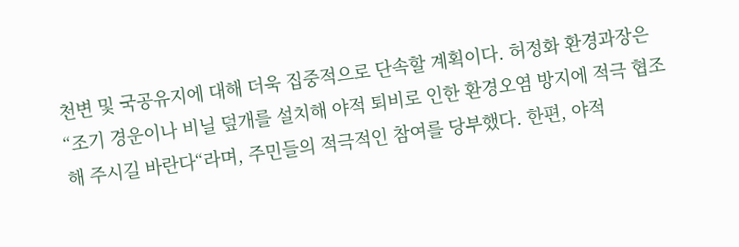천변 및 국공유지에 대해 더욱 집중적으로 단속할 계획이다. 허정화 환경과장은 “조기 경운이나 비닐 덮개를 설치해 야적 퇴비로 인한 환경오염 방지에 적극 협조해 주시길 바란다“라며, 주민들의 적극적인 참여를 당부했다. 한편, 야적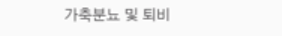가축분뇨 및 퇴비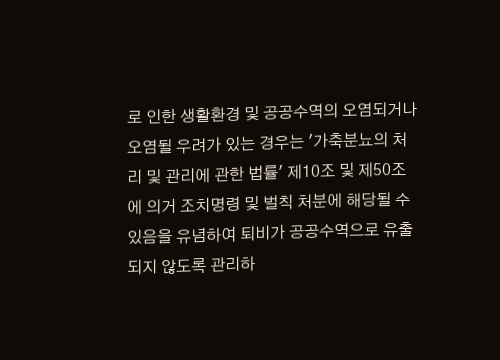로 인한 생활환경 및 공공수역의 오염되거나 오염될 우려가 있는 경우는 '가축분뇨의 처리 및 관리에 관한 법률' 제10조 및 제50조에 의거 조치명령 및 벌칙 처분에 해당될 수 있음을 유념하여 퇴비가 공공수역으로 유출되지 않도록 관리하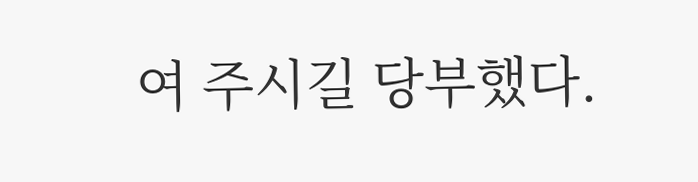여 주시길 당부했다.